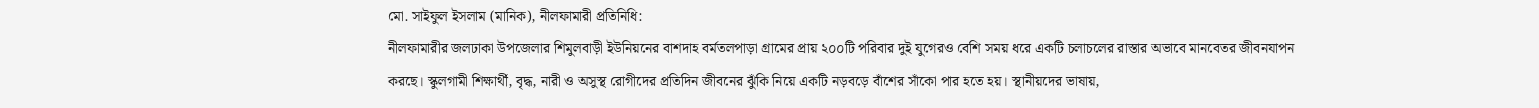মো. সাইফুল ইসলাম (মানিক), নীলফামারী প্রতিনিধি:
নীলফামারীর জলঢাকা উপজেলার শিমুলবাড়ী ইউনিয়নের বাশদাহ বর্মতলপাড়া গ্রামের প্রায় ২০০টি পরিবার দুই যুগেরও বেশি সময় ধরে একটি চলাচলের রাস্তার অভাবে মানবেতর জীবনযাপন করছে। স্কুলগামী শিক্ষার্থী, বৃদ্ধ, নারী ও অসুস্থ রোগীদের প্রতিদিন জীবনের ঝুঁকি নিয়ে একটি নড়বড়ে বাঁশের সাঁকো পার হতে হয়। স্থানীয়দের ভাষায়,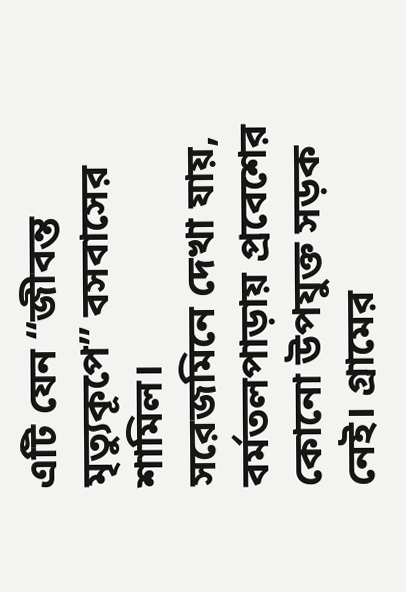এটি যেন “জীবন্ত মৃত্যুকূপে” বসবাসের শামিল।
সরেজমিনে দেখা যায়, বর্মতলপাড়ায় প্রবেশের কোনো উপযুক্ত সড়ক নেই। গ্রামের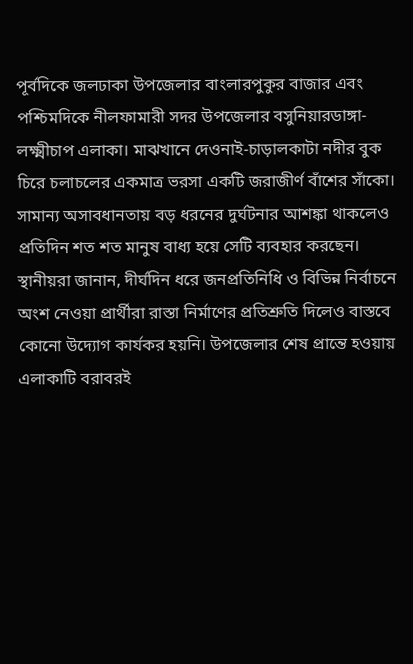পূর্বদিকে জলঢাকা উপজেলার বাংলারপুকুর বাজার এবং পশ্চিমদিকে নীলফামারী সদর উপজেলার বসুনিয়ারডাঙ্গা-লক্ষ্মীচাপ এলাকা। মাঝখানে দেওনাই-চাড়ালকাটা নদীর বুক চিরে চলাচলের একমাত্র ভরসা একটি জরাজীর্ণ বাঁশের সাঁকো। সামান্য অসাবধানতায় বড় ধরনের দুর্ঘটনার আশঙ্কা থাকলেও প্রতিদিন শত শত মানুষ বাধ্য হয়ে সেটি ব্যবহার করছেন।
স্থানীয়রা জানান, দীর্ঘদিন ধরে জনপ্রতিনিধি ও বিভিন্ন নির্বাচনে অংশ নেওয়া প্রার্থীরা রাস্তা নির্মাণের প্রতিশ্রুতি দিলেও বাস্তবে কোনো উদ্যোগ কার্যকর হয়নি। উপজেলার শেষ প্রান্তে হওয়ায় এলাকাটি বরাবরই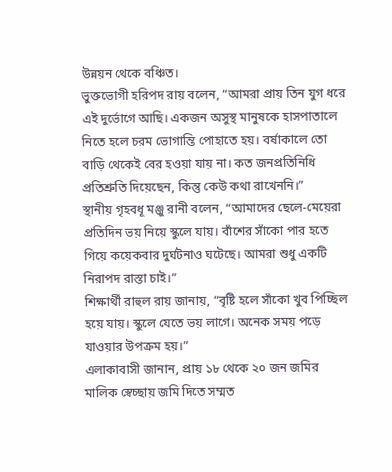উন্নয়ন থেকে বঞ্চিত।
ভুক্তভোগী হরিপদ রায় বলেন, “আমরা প্রায় তিন যুগ ধরে এই দুর্ভোগে আছি। একজন অসুস্থ মানুষকে হাসপাতালে নিতে হলে চরম ভোগান্তি পোহাতে হয়। বর্ষাকালে তো বাড়ি থেকেই বের হওয়া যায় না। কত জনপ্রতিনিধি প্রতিশ্রুতি দিয়েছেন, কিন্তু কেউ কথা রাখেননি।”
স্থানীয় গৃহবধূ মঞ্জু রানী বলেন, “আমাদের ছেলে-মেয়েরা প্রতিদিন ভয় নিয়ে স্কুলে যায়। বাঁশের সাঁকো পার হতে গিয়ে কয়েকবার দুর্ঘটনাও ঘটেছে। আমরা শুধু একটি নিরাপদ রাস্তা চাই।”
শিক্ষার্থী রাহুল রায় জানায়, “বৃষ্টি হলে সাঁকো খুব পিচ্ছিল হয়ে যায়। স্কুলে যেতে ভয় লাগে। অনেক সময় পড়ে যাওয়ার উপক্রম হয়।”
এলাকাবাসী জানান, প্রায় ১৮ থেকে ২০ জন জমির মালিক স্বেচ্ছায় জমি দিতে সম্মত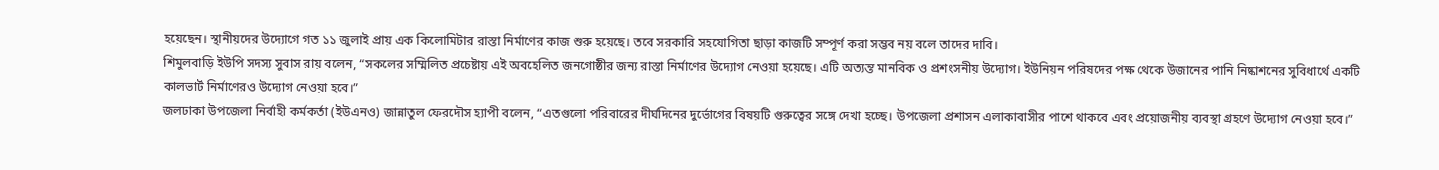হয়েছেন। স্থানীয়দের উদ্যোগে গত ১১ জুলাই প্রায় এক কিলোমিটার রাস্তা নির্মাণের কাজ শুরু হয়েছে। তবে সরকারি সহযোগিতা ছাড়া কাজটি সম্পূর্ণ করা সম্ভব নয় বলে তাদের দাবি।
শিমুলবাড়ি ইউপি সদস্য সুবাস রায় বলেন, “সকলের সম্মিলিত প্রচেষ্টায় এই অবহেলিত জনগোষ্ঠীর জন্য রাস্তা নির্মাণের উদ্যোগ নেওয়া হয়েছে। এটি অত্যন্ত মানবিক ও প্রশংসনীয় উদ্যোগ। ইউনিয়ন পরিষদের পক্ষ থেকে উজানের পানি নিষ্কাশনের সুবিধার্থে একটি কালভার্ট নির্মাণেরও উদ্যোগ নেওয়া হবে।”
জলঢাকা উপজেলা নির্বাহী কর্মকর্তা (ইউএনও) জান্নাতুল ফেরদৌস হ্যাপী বলেন, “এতগুলো পরিবারের দীর্ঘদিনের দুর্ভোগের বিষয়টি গুরুত্বের সঙ্গে দেখা হচ্ছে। উপজেলা প্রশাসন এলাকাবাসীর পাশে থাকবে এবং প্রয়োজনীয় ব্যবস্থা গ্রহণে উদ্যোগ নেওয়া হবে।”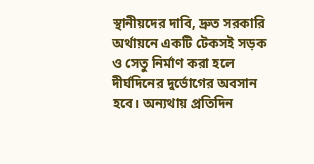স্থানীয়দের দাবি, দ্রুত সরকারি অর্থায়নে একটি টেকসই সড়ক ও সেতু নির্মাণ করা হলে দীর্ঘদিনের দুর্ভোগের অবসান হবে। অন্যথায় প্রতিদিন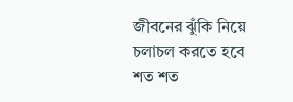জীবনের ঝুঁকি নিয়ে চলাচল করতে হবে শত শত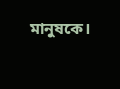মানুষকে।